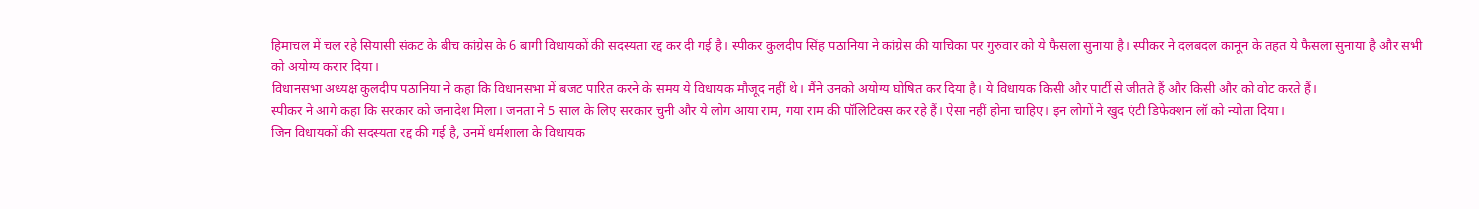हिमाचल में चल रहे सियासी संकट के बीच कांग्रेस के 6 बागी विधायकों की सदस्यता रद्द कर दी गई है। स्पीकर कुलदीप सिंह पठानिया ने कांग्रेस की याचिका पर गुरुवार को ये फैसला सुनाया है। स्पीकर ने दलबदल कानून के तहत ये फैसला सुनाया है और सभी को अयोग्य करार दिया।
विधानसभा अध्यक्ष कुलदीप पठानिया ने कहा कि विधानसभा में बजट पारित करने के समय ये विधायक मौजूद नहीं थे। मैंने उनको अयोग्य घोषित कर दिया है। ये विधायक किसी और पार्टी से जीतते हैं और किसी और को वोट करते हैं।
स्पीकर ने आगे कहा कि सरकार को जनादेश मिला। जनता ने 5 साल के लिए सरकार चुनी और ये लोग आया राम, गया राम की पॉलिटिक्स कर रहे हैं। ऐसा नहीं होना चाहिए। इन लोगों ने खुद एंटी डिफेक्शन लॉ को न्योता दिया।
जिन विधायकों की सदस्यता रद्द की गई है, उनमें धर्मशाला के विधायक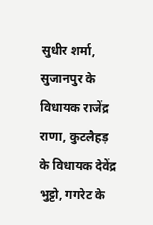सुधीर शर्मा, सुजानपुर के विधायक राजेंद्र राणा, कुटलैहड़ के विधायक देवेंद्र भुट्टो, गगरेट के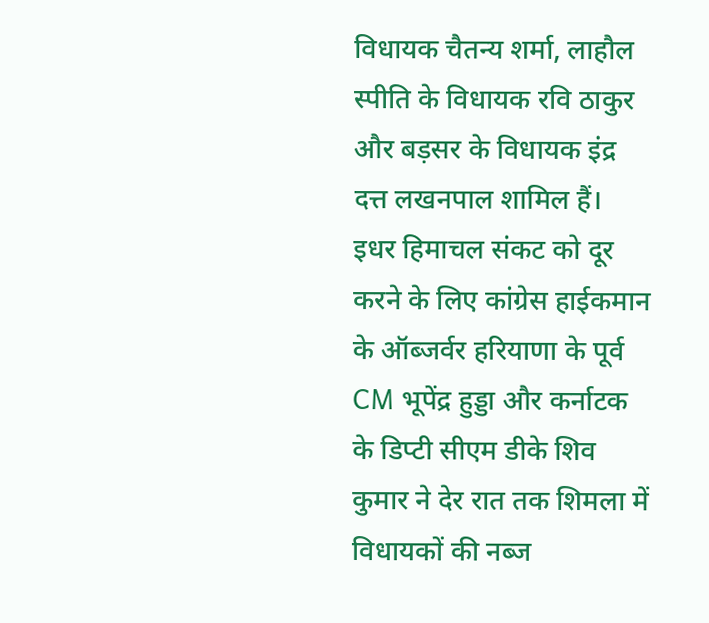विधायक चैतन्य शर्मा, लाहौल स्पीति के विधायक रवि ठाकुर और बड़सर के विधायक इंद्र दत्त लखनपाल शामिल हैं।
इधर हिमाचल संकट को दूर करने के लिए कांग्रेस हाईकमान के ऑब्जर्वर हरियाणा के पूर्व CM भूपेंद्र हुड्डा और कर्नाटक के डिप्टी सीएम डीके शिव कुमार ने देर रात तक शिमला में विधायकों की नब्ज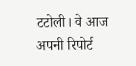टटोली। वे आज अपनी रिपोर्ट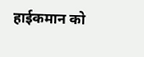हाईकमान को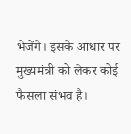भेजेंगे। इसके आधार पर मुख्यमंत्री को लेकर कोई फैसला संभव है।